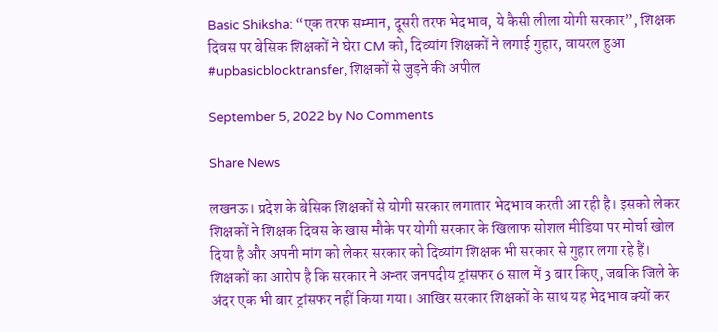Basic Shiksha: “एक तरफ सम्मान, दूसरी तरफ भेदभाव, ये कैसी लीला योगी सरकार”, शिक्षक दिवस पर बेसिक शिक्षकों ने घेरा CM को, दिव्यांग शिक्षकों ने लगाई गुहार, वायरल हुआ #upbasicblocktransfer, शिक्षकों से जुड़ने की अपील

September 5, 2022 by No Comments

Share News

लखनऊ। प्रदेश के बेसिक शिक्षकों से योगी सरकार लगातार भेदभाव करती आ रही है। इसको लेकर शिक्षकों ने शिक्षक दिवस के खास मौके पर योगी सरकार के खिलाफ सोशल मीडिया पर मोर्चा खोल दिया है और अपनी मांग को लेकर सरकार को दिव्यांग शिक्षक भी सरकार से गुहार लगा रहे हैं। शिक्षकों का आरोप है कि सरकार ने अन्तर जनपदीय ट्रांसफर 6 साल में 3 बार किए, जबकि जिले के अंदर एक भी बार ट्रांसफर नहीं किया गया। आखिर सरकार शिक्षकों के साथ यह भेदभाव क्यों कर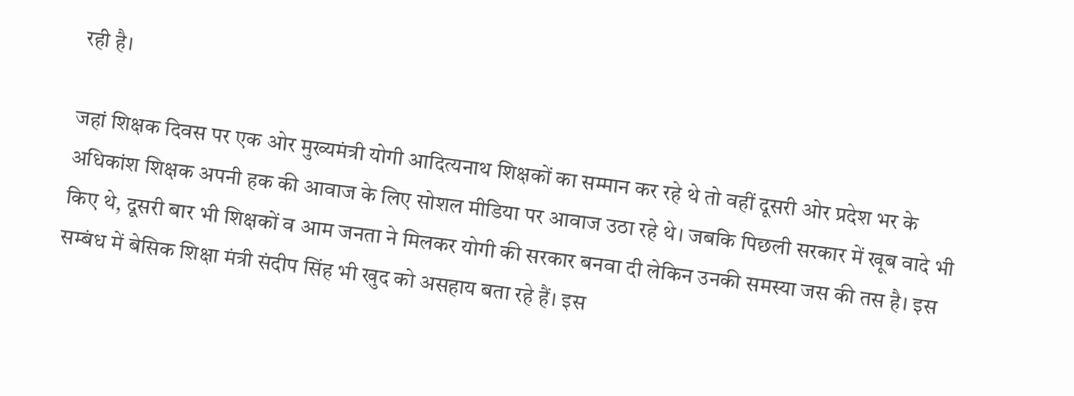रही है।

जहां शिक्षक दिवस पर एक ओर मुख्यमंत्री योगी आदित्यनाथ शिक्षकों का सम्मान कर रहे थे तो वहीं दूसरी ओर प्रदेश भर के अधिकांश शिक्षक अपनी हक की आवाज के लिए सोशल मीडिया पर आवाज उठा रहे थे। जबकि पिछली सरकार में खूब वादे भी किए थे, दूसरी बार भी शिक्षकों व आम जनता ने मिलकर योगी की सरकार बनवा दी लेकिन उनकी समस्या जस की तस है। इस सम्बंध में बेसिक शिक्षा मंत्री संदीप सिंह भी खुद को असहाय बता रहे हैं। इस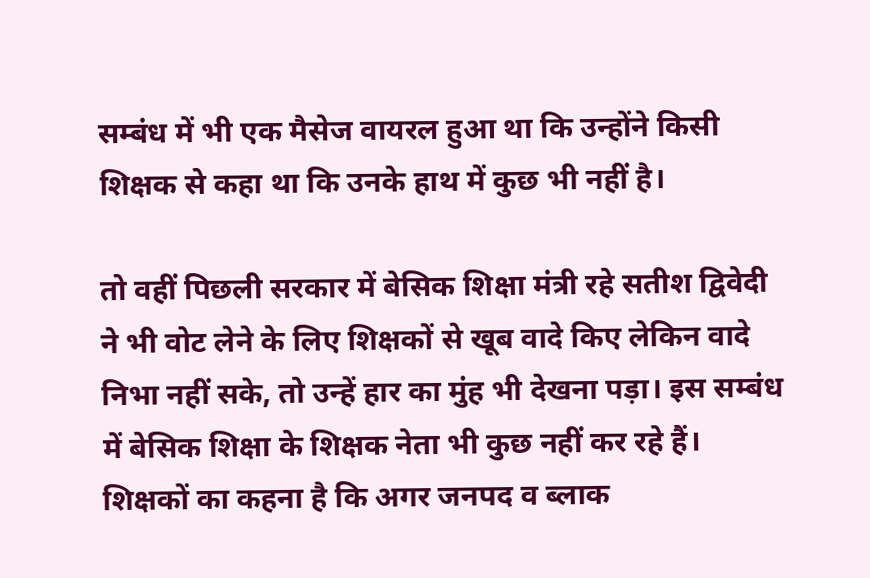सम्बंध में भी एक मैसेज वायरल हुआ था कि उन्होंने किसी शिक्षक से कहा था कि उनके हाथ में कुछ भी नहीं है।

तो वहीं पिछली सरकार में बेसिक शिक्षा मंत्री रहे सतीश द्विवेदी ने भी वोट लेने के लिए शिक्षकों से खूब वादे किए लेकिन वादे निभा नहीं सके, तो उन्हें हार का मुंह भी देखना पड़ा। इस सम्बंध में बेसिक शिक्षा के शिक्षक नेता भी कुछ नहीं कर रहे हैं। शिक्षकों का कहना है कि अगर जनपद व ब्लाक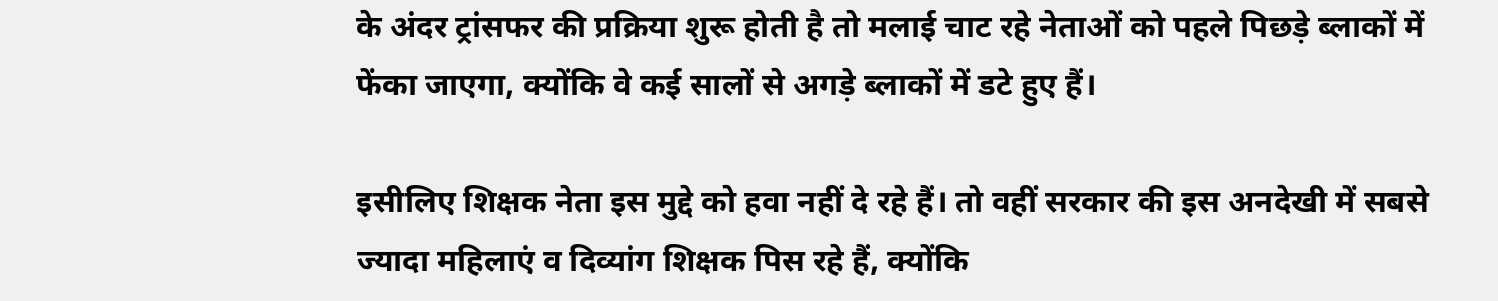के अंदर ट्रांसफर की प्रक्रिया शुरू होती है तो मलाई चाट रहे नेताओं को पहले पिछड़े ब्लाकों में फेंका जाएगा, क्योंकि वे कई सालों से अगड़े ब्लाकों में डटे हुए हैं।

इसीलिए शिक्षक नेता इस मुद्दे को हवा नहीं दे रहे हैं। तो वहीं सरकार की इस अनदेखी में सबसे ज्यादा महिलाएं व दिव्यांग शिक्षक पिस रहे हैं, क्योंकि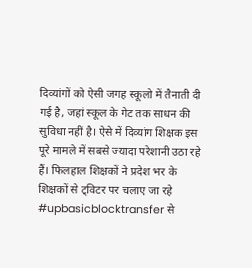दिव्यांगों को ऐसी जगह स्कूलो में तैनाती दी गई है, जहां स्कूल के गेट तक साधन की सुविधा नहीं है। ऐसे में दिव्यांग शिक्षक इस पूरे मामले में सबसे ज्यादा परेशानी उठा रहे हैं। फिलहाल शिक्षकों ने प्रदेश भर के शिक्षकों से ट्विटर पर चलाए जा रहे #upbasicblocktransfer से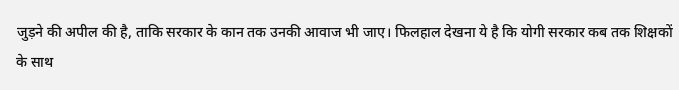जुड़ने की अपील की है, ताकि सरकार के कान तक उनकी आवाज भी जाए। फिलहाल देखना ये है कि योगी सरकार कब तक शिक्षकों के साथ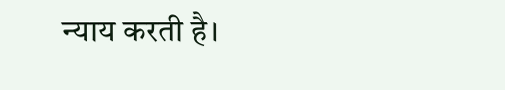न्याय करती है।